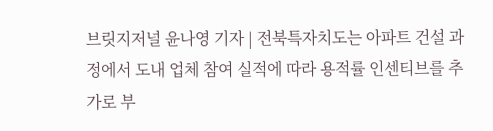브릿지저널 윤나영 기자 | 전북특자치도는 아파트 건설 과정에서 도내 업체 참여 실적에 따라 용적률 인센티브를 추가로 부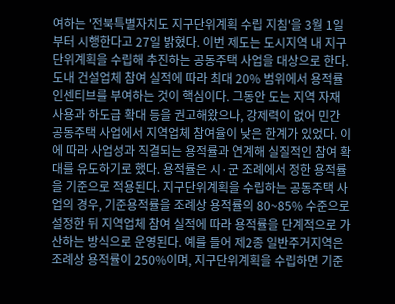여하는 '전북특별자치도 지구단위계획 수립 지침'을 3월 1일부터 시행한다고 27일 밝혔다. 이번 제도는 도시지역 내 지구단위계획을 수립해 추진하는 공동주택 사업을 대상으로 한다. 도내 건설업체 참여 실적에 따라 최대 20% 범위에서 용적률 인센티브를 부여하는 것이 핵심이다. 그동안 도는 지역 자재 사용과 하도급 확대 등을 권고해왔으나, 강제력이 없어 민간 공동주택 사업에서 지역업체 참여율이 낮은 한계가 있었다. 이에 따라 사업성과 직결되는 용적률과 연계해 실질적인 참여 확대를 유도하기로 했다. 용적률은 시·군 조례에서 정한 용적률을 기준으로 적용된다. 지구단위계획을 수립하는 공동주택 사업의 경우, 기준용적률을 조례상 용적률의 80~85% 수준으로 설정한 뒤 지역업체 참여 실적에 따라 용적률을 단계적으로 가산하는 방식으로 운영된다. 예를 들어 제2종 일반주거지역은 조례상 용적률이 250%이며, 지구단위계획을 수립하면 기준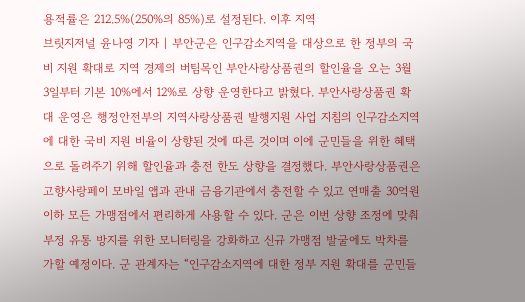용적률은 212.5%(250%의 85%)로 설정된다. 이후 지역
브릿지저널 윤나영 기자 | 부안군은 인구감소지역을 대상으로 한 정부의 국비 지원 확대로 지역 경제의 버팀목인 부안사랑상품권의 할인율을 오는 3월 3일부터 기본 10%에서 12%로 상향 운영한다고 밝혔다. 부안사랑상품권 확대 운영은 행정안전부의 지역사랑상품권 발행지원 사업 지침의 인구감소지역에 대한 국비 지원 비율이 상향된 것에 따른 것이며 이에 군민들을 위한 혜택으로 돌려주기 위해 할인율과 충전 한도 상향을 결정했다. 부안사랑상품권은 고향사랑페이 모바일 앱과 관내 금융기관에서 충전할 수 있고 연매출 30억원 이하 모든 가맹점에서 편리하게 사용할 수 있다. 군은 이번 상향 조정에 맞춰 부정 유통 방지를 위한 모니터링을 강화하고 신규 가맹점 발굴에도 박차를 가할 예정이다. 군 관계자는 “인구감소지역에 대한 정부 지원 확대를 군민들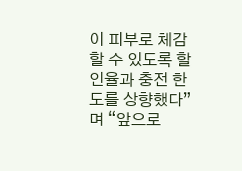이 피부로 체감할 수 있도록 할인율과 충전 한도를 상향했다”며 “앞으로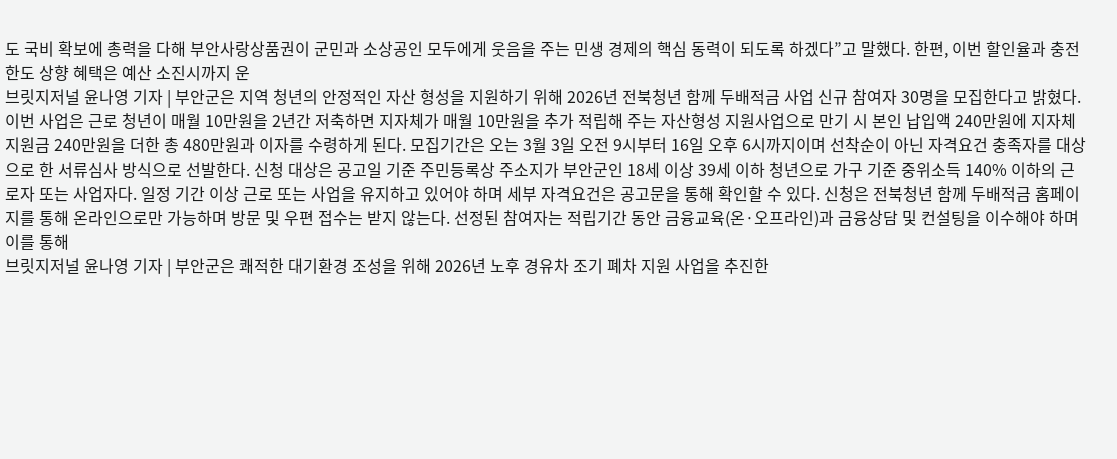도 국비 확보에 총력을 다해 부안사랑상품권이 군민과 소상공인 모두에게 웃음을 주는 민생 경제의 핵심 동력이 되도록 하겠다”고 말했다. 한편, 이번 할인율과 충전한도 상향 혜택은 예산 소진시까지 운
브릿지저널 윤나영 기자 | 부안군은 지역 청년의 안정적인 자산 형성을 지원하기 위해 2026년 전북청년 함께 두배적금 사업 신규 참여자 30명을 모집한다고 밝혔다. 이번 사업은 근로 청년이 매월 10만원을 2년간 저축하면 지자체가 매월 10만원을 추가 적립해 주는 자산형성 지원사업으로 만기 시 본인 납입액 240만원에 지자체 지원금 240만원을 더한 총 480만원과 이자를 수령하게 된다. 모집기간은 오는 3월 3일 오전 9시부터 16일 오후 6시까지이며 선착순이 아닌 자격요건 충족자를 대상으로 한 서류심사 방식으로 선발한다. 신청 대상은 공고일 기준 주민등록상 주소지가 부안군인 18세 이상 39세 이하 청년으로 가구 기준 중위소득 140% 이하의 근로자 또는 사업자다. 일정 기간 이상 근로 또는 사업을 유지하고 있어야 하며 세부 자격요건은 공고문을 통해 확인할 수 있다. 신청은 전북청년 함께 두배적금 홈페이지를 통해 온라인으로만 가능하며 방문 및 우편 접수는 받지 않는다. 선정된 참여자는 적립기간 동안 금융교육(온·오프라인)과 금융상담 및 컨설팅을 이수해야 하며 이를 통해
브릿지저널 윤나영 기자 | 부안군은 쾌적한 대기환경 조성을 위해 2026년 노후 경유차 조기 폐차 지원 사업을 추진한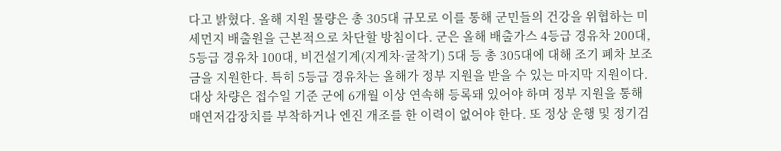다고 밝혔다. 올해 지원 물량은 총 305대 규모로 이를 통해 군민들의 건강을 위협하는 미세먼지 배출원을 근본적으로 차단할 방침이다. 군은 올해 배출가스 4등급 경유차 200대, 5등급 경유차 100대, 비건설기계(지게차·굴착기) 5대 등 총 305대에 대해 조기 폐차 보조금을 지원한다. 특히 5등급 경유차는 올해가 정부 지원을 받을 수 있는 마지막 지원이다. 대상 차량은 접수일 기준 군에 6개월 이상 연속해 등록돼 있어야 하며 정부 지원을 통해 매연저감장치를 부착하거나 엔진 개조를 한 이력이 없어야 한다. 또 정상 운행 및 정기검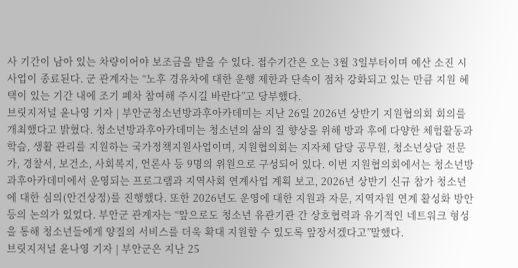사 기간이 남아 있는 차량이어야 보조금을 받을 수 있다. 접수기간은 오는 3월 3일부터이며 예산 소진 시 사업이 종료된다. 군 관계자는 “노후 경유차에 대한 운행 제한과 단속이 점차 강화되고 있는 만큼 지원 혜택이 있는 기간 내에 조기 폐차 참여해 주시길 바란다”고 당부했다.
브릿지저널 윤나영 기자 | 부안군청소년방과후아카데미는 지난 26일 2026년 상반기 지원협의회 회의를 개최했다고 밝혔다. 청소년방과후아카데미는 청소년의 삶의 질 향상을 위해 방과 후에 다양한 체험활동과 학습, 생활 관리를 지원하는 국가정책지원사업이며, 지원협의회는 지자체 담당 공무원, 청소년상담 전문가, 경찰서, 보건소, 사회복지, 언론사 등 9명의 위원으로 구성되어 있다. 이번 지원협의회에서는 청소년방과후아카데미에서 운영되는 프로그램과 지역사회 연계사업 계획 보고, 2026년 상반기 신규 참가 청소년에 대한 심의(안건상정)를 진행했다. 또한 2026년도 운영에 대한 지원과 자문, 지역자원 연계 활성화 방안 등의 논의가 있었다. 부안군 관계자는 “앞으로도 청소년 유관기관 간 상호협력과 유기적인 네트워크 형성을 통해 청소년들에게 양질의 서비스를 더욱 확대 지원할 수 있도록 앞장서겠다고”말했다.
브릿지저널 윤나영 기자 | 부안군은 지난 25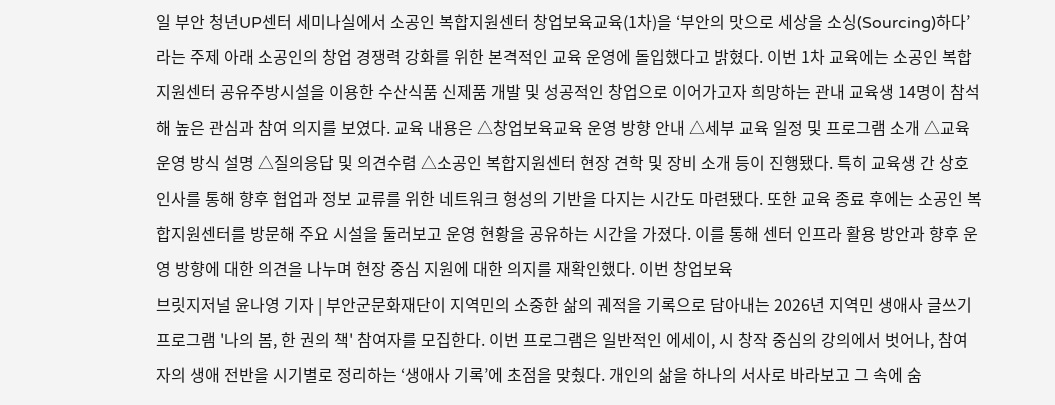일 부안 청년UP센터 세미나실에서 소공인 복합지원센터 창업보육교육(1차)을 ‘부안의 맛으로 세상을 소싱(Sourcing)하다’라는 주제 아래 소공인의 창업 경쟁력 강화를 위한 본격적인 교육 운영에 돌입했다고 밝혔다. 이번 1차 교육에는 소공인 복합지원센터 공유주방시설을 이용한 수산식품 신제품 개발 및 성공적인 창업으로 이어가고자 희망하는 관내 교육생 14명이 참석해 높은 관심과 참여 의지를 보였다. 교육 내용은 △창업보육교육 운영 방향 안내 △세부 교육 일정 및 프로그램 소개 △교육 운영 방식 설명 △질의응답 및 의견수렴 △소공인 복합지원센터 현장 견학 및 장비 소개 등이 진행됐다. 특히 교육생 간 상호 인사를 통해 향후 협업과 정보 교류를 위한 네트워크 형성의 기반을 다지는 시간도 마련됐다. 또한 교육 종료 후에는 소공인 복합지원센터를 방문해 주요 시설을 둘러보고 운영 현황을 공유하는 시간을 가졌다. 이를 통해 센터 인프라 활용 방안과 향후 운영 방향에 대한 의견을 나누며 현장 중심 지원에 대한 의지를 재확인했다. 이번 창업보육
브릿지저널 윤나영 기자 | 부안군문화재단이 지역민의 소중한 삶의 궤적을 기록으로 담아내는 2026년 지역민 생애사 글쓰기 프로그램 '나의 봄, 한 권의 책' 참여자를 모집한다. 이번 프로그램은 일반적인 에세이, 시 창작 중심의 강의에서 벗어나, 참여자의 생애 전반을 시기별로 정리하는 ‘생애사 기록’에 초점을 맞췄다. 개인의 삶을 하나의 서사로 바라보고 그 속에 숨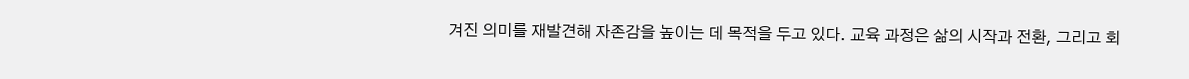겨진 의미를 재발견해 자존감을 높이는 데 목적을 두고 있다. 교육 과정은 삶의 시작과 전환, 그리고 회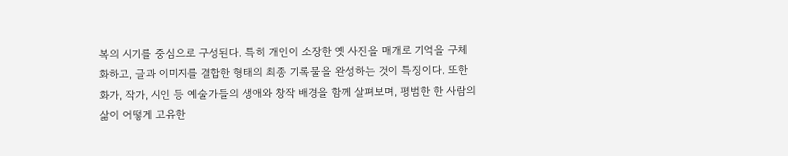복의 시기를 중심으로 구성된다. 특히 개인이 소장한 옛 사진을 매개로 기억을 구체화하고, 글과 이미지를 결합한 형태의 최종 기록물을 완성하는 것이 특징이다. 또한 화가, 작가, 시인 등 예술가들의 생애와 창작 배경을 함께 살펴보며, 평범한 한 사람의 삶이 어떻게 고유한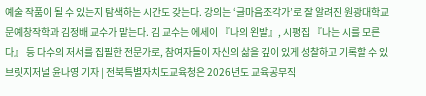예술 작품이 될 수 있는지 탐색하는 시간도 갖는다. 강의는 ‘글마음조각가’로 잘 알려진 원광대학교 문예창작학과 김정배 교수가 맡는다. 김 교수는 에세이 『나의 왼발』, 시평집 『나는 시를 모른다』 등 다수의 저서를 집필한 전문가로, 참여자들이 자신의 삶을 깊이 있게 성찰하고 기록할 수 있
브릿지저널 윤나영 기자 | 전북특별자치도교육청은 2026년도 교육공무직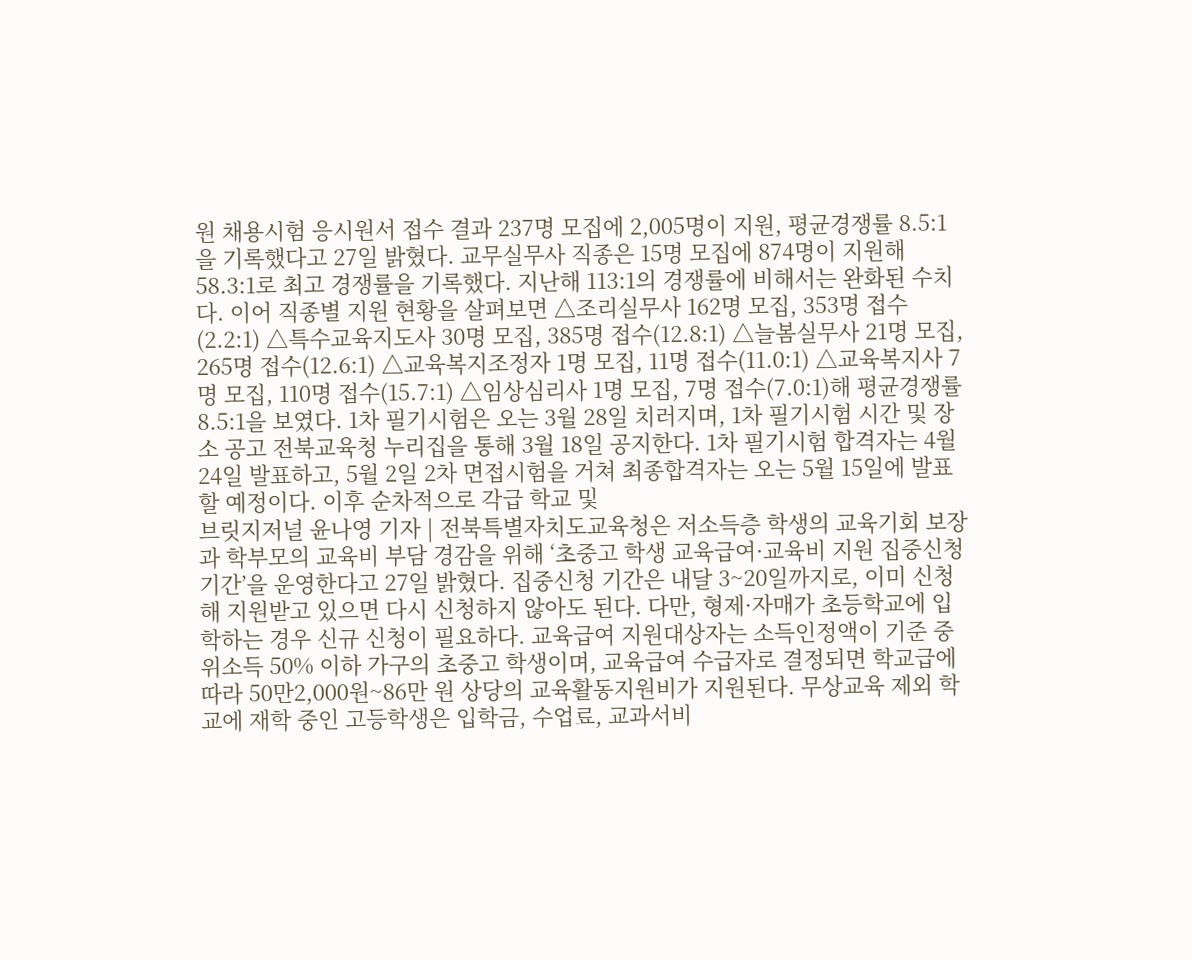원 채용시험 응시원서 접수 결과 237명 모집에 2,005명이 지원, 평균경쟁률 8.5:1을 기록했다고 27일 밝혔다. 교무실무사 직종은 15명 모집에 874명이 지원해 58.3:1로 최고 경쟁률을 기록했다. 지난해 113:1의 경쟁률에 비해서는 완화된 수치다. 이어 직종별 지원 현황을 살펴보면 △조리실무사 162명 모집, 353명 접수(2.2:1) △특수교육지도사 30명 모집, 385명 접수(12.8:1) △늘봄실무사 21명 모집, 265명 접수(12.6:1) △교육복지조정자 1명 모집, 11명 접수(11.0:1) △교육복지사 7명 모집, 110명 접수(15.7:1) △임상심리사 1명 모집, 7명 접수(7.0:1)해 평균경쟁률 8.5:1을 보였다. 1차 필기시험은 오는 3월 28일 치러지며, 1차 필기시험 시간 및 장소 공고 전북교육청 누리집을 통해 3월 18일 공지한다. 1차 필기시험 합격자는 4월 24일 발표하고, 5월 2일 2차 면접시험을 거쳐 최종합격자는 오는 5월 15일에 발표할 예정이다. 이후 순차적으로 각급 학교 및
브릿지저널 윤나영 기자 | 전북특별자치도교육청은 저소득층 학생의 교육기회 보장과 학부모의 교육비 부담 경감을 위해 ‘초중고 학생 교육급여·교육비 지원 집중신청 기간’을 운영한다고 27일 밝혔다. 집중신청 기간은 내달 3~20일까지로, 이미 신청해 지원받고 있으면 다시 신청하지 않아도 된다. 다만, 형제·자매가 초등학교에 입학하는 경우 신규 신청이 필요하다. 교육급여 지원대상자는 소득인정액이 기준 중위소득 50% 이하 가구의 초중고 학생이며, 교육급여 수급자로 결정되면 학교급에 따라 50만2,000원~86만 원 상당의 교육활동지원비가 지원된다. 무상교육 제외 학교에 재학 중인 고등학생은 입학금, 수업료, 교과서비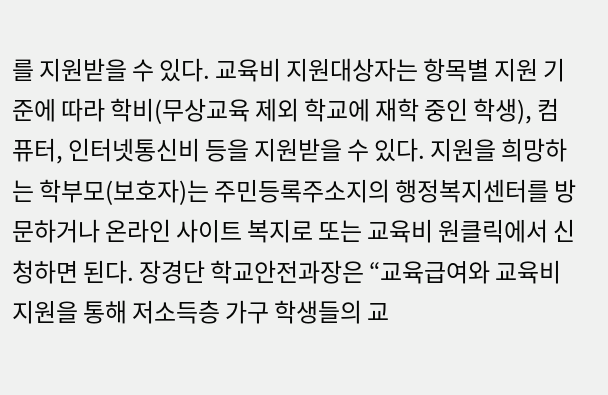를 지원받을 수 있다. 교육비 지원대상자는 항목별 지원 기준에 따라 학비(무상교육 제외 학교에 재학 중인 학생), 컴퓨터, 인터넷통신비 등을 지원받을 수 있다. 지원을 희망하는 학부모(보호자)는 주민등록주소지의 행정복지센터를 방문하거나 온라인 사이트 복지로 또는 교육비 원클릭에서 신청하면 된다. 장경단 학교안전과장은 “교육급여와 교육비 지원을 통해 저소득층 가구 학생들의 교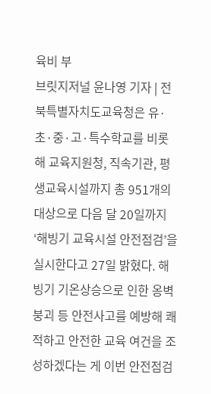육비 부
브릿지저널 윤나영 기자 | 전북특별자치도교육청은 유·초·중·고·특수학교를 비롯해 교육지원청, 직속기관, 평생교육시설까지 총 951개의 대상으로 다음 달 20일까지‘해빙기 교육시설 안전점검’을 실시한다고 27일 밝혔다. 해빙기 기온상승으로 인한 옹벽 붕괴 등 안전사고를 예방해 쾌적하고 안전한 교육 여건을 조성하겠다는 게 이번 안전점검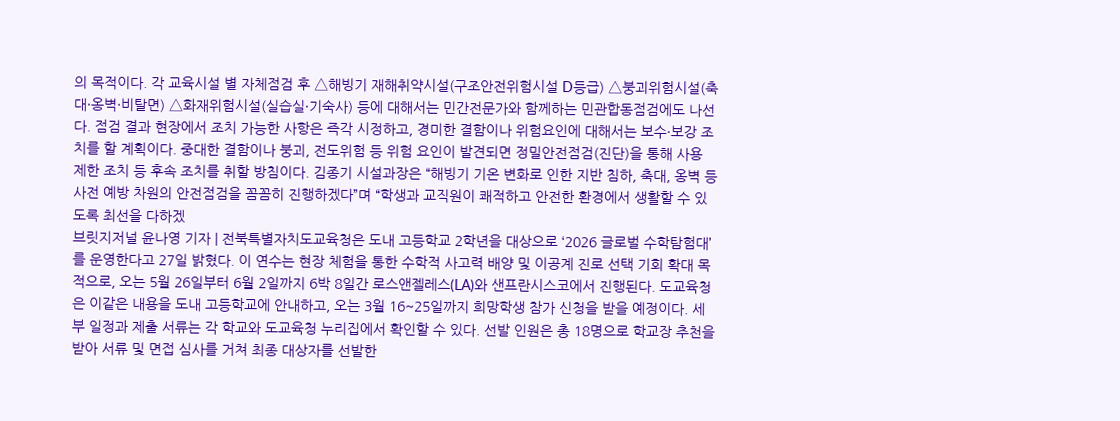의 목적이다. 각 교육시설 별 자체점검 후 △해빙기 재해취약시설(구조안전위험시설 D등급) △붕괴위험시설(축대·옹벽·비탈면) △화재위험시설(실습실·기숙사) 등에 대해서는 민간전문가와 함께하는 민관합동점검에도 나선다. 점검 결과 현장에서 조치 가능한 사항은 즉각 시정하고, 경미한 결함이나 위험요인에 대해서는 보수·보강 조치를 할 계획이다. 중대한 결함이나 붕괴, 전도위험 등 위험 요인이 발견되면 정밀안전점검(진단)을 통해 사용 제한 조치 등 후속 조치를 취할 방침이다. 김종기 시설과장은 “해빙기 기온 변화로 인한 지반 침하, 축대, 옹벽 등 사전 예방 차원의 안전점검을 꼼꼼히 진행하겠다”며 “학생과 교직원이 쾌적하고 안전한 환경에서 생활할 수 있도록 최선을 다하겠
브릿지저널 윤나영 기자 | 전북특별자치도교육청은 도내 고등학교 2학년을 대상으로 ‘2026 글로벌 수학탐험대’를 운영한다고 27일 밝혔다. 이 연수는 현장 체험을 통한 수학적 사고력 배양 및 이공계 진로 선택 기회 확대 목적으로, 오는 5월 26일부터 6월 2일까지 6박 8일간 로스앤젤레스(LA)와 샌프란시스코에서 진행된다. 도교육청은 이같은 내용을 도내 고등학교에 안내하고, 오는 3월 16~25일까지 희망학생 참가 신청을 받을 예정이다. 세부 일정과 제출 서류는 각 학교와 도교육청 누리집에서 확인할 수 있다. 선발 인원은 총 18명으로 학교장 추천을 받아 서류 및 면접 심사를 거쳐 최종 대상자를 선발한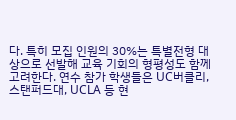다. 특히 모집 인원의 30%는 특별전형 대상으로 선발해 교육 기회의 형평성도 함께 고려한다. 연수 참가 학생들은 UC버클리, 스탠퍼드대, UCLA 등 현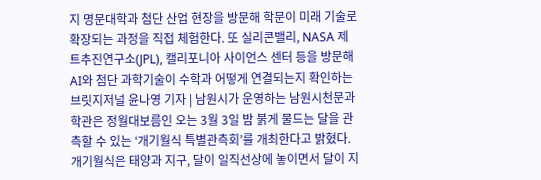지 명문대학과 첨단 산업 현장을 방문해 학문이 미래 기술로 확장되는 과정을 직접 체험한다. 또 실리콘밸리, NASA 제트추진연구소(JPL), 캘리포니아 사이언스 센터 등을 방문해 AI와 첨단 과학기술이 수학과 어떻게 연결되는지 확인하는
브릿지저널 윤나영 기자 | 남원시가 운영하는 남원시천문과학관은 정월대보름인 오는 3월 3일 밤 붉게 물드는 달을 관측할 수 있는 ‘개기월식 특별관측회’를 개최한다고 밝혔다. 개기월식은 태양과 지구, 달이 일직선상에 놓이면서 달이 지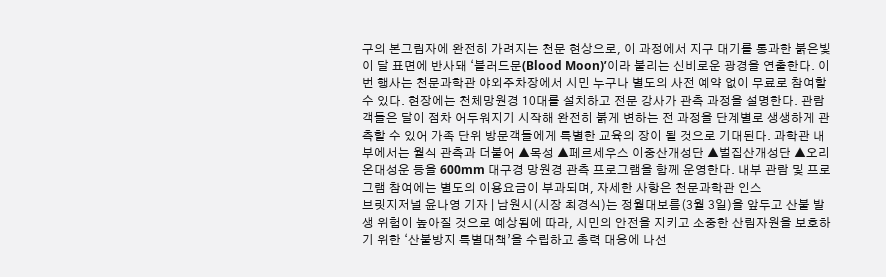구의 본그림자에 완전히 가려지는 천문 현상으로, 이 과정에서 지구 대기를 통과한 붉은빛이 달 표면에 반사돼 ‘블러드문(Blood Moon)’이라 불리는 신비로운 광경을 연출한다. 이번 행사는 천문과학관 야외주차장에서 시민 누구나 별도의 사전 예약 없이 무료로 참여할 수 있다. 현장에는 천체망원경 10대를 설치하고 전문 강사가 관측 과정을 설명한다. 관람객들은 달이 점차 어두워지기 시작해 완전히 붉게 변하는 전 과정을 단계별로 생생하게 관측할 수 있어 가족 단위 방문객들에게 특별한 교육의 장이 될 것으로 기대된다. 과학관 내부에서는 월식 관측과 더불어 ▲목성 ▲페르세우스 이중산개성단 ▲벌집산개성단 ▲오리온대성운 등을 600mm 대구경 망원경 관측 프로그램을 함께 운영한다. 내부 관람 및 프로그램 참여에는 별도의 이용요금이 부과되며, 자세한 사항은 천문과학관 인스
브릿지저널 윤나영 기자 | 남원시(시장 최경식)는 정월대보름(3월 3일)을 앞두고 산불 발생 위험이 높아질 것으로 예상됨에 따라, 시민의 안전을 지키고 소중한 산림자원을 보호하기 위한 ‘산불방지 특별대책’을 수립하고 총력 대응에 나선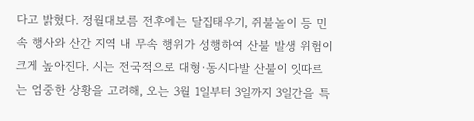다고 밝혔다. 정월대보름 전후에는 달집태우기, 쥐불놀이 등 민속 행사와 산간 지역 내 무속 행위가 성행하여 산불 발생 위험이 크게 높아진다. 시는 전국적으로 대형·동시다발 산불이 잇따르는 엄중한 상황을 고려해, 오는 3월 1일부터 3일까지 3일간을 특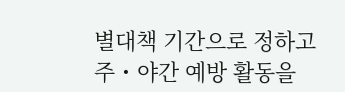별대책 기간으로 정하고 주・야간 예방 활동을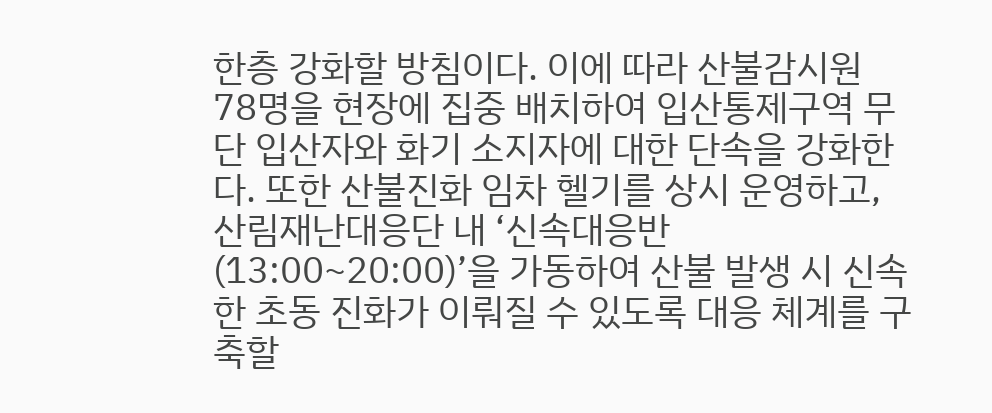한층 강화할 방침이다. 이에 따라 산불감시원 78명을 현장에 집중 배치하여 입산통제구역 무단 입산자와 화기 소지자에 대한 단속을 강화한다. 또한 산불진화 임차 헬기를 상시 운영하고, 산림재난대응단 내 ‘신속대응반(13:00~20:00)’을 가동하여 산불 발생 시 신속한 초동 진화가 이뤄질 수 있도록 대응 체계를 구축할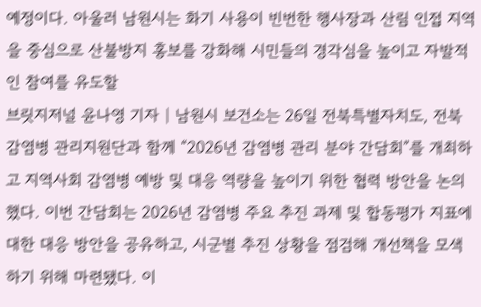예정이다. 아울러 남원시는 화기 사용이 빈번한 행사장과 산림 인접 지역을 중심으로 산불방지 홍보를 강화해 시민들의 경각심을 높이고 자발적인 참여를 유도할
브릿지저널 윤나영 기자 | 남원시 보건소는 26일 전북특별자치도, 전북 감염병 관리지원단과 함께 “2026년 감염병 관리 분야 간담회”를 개최하고 지역사회 감염병 예방 및 대응 역량을 높이기 위한 협력 방안을 논의했다. 이번 간담회는 2026년 감염병 주요 추진 과제 및 합동평가 지표에 대한 대응 방안을 공유하고, 시군별 추진 상황을 점검해 개선책을 모색하기 위해 마련됐다. 이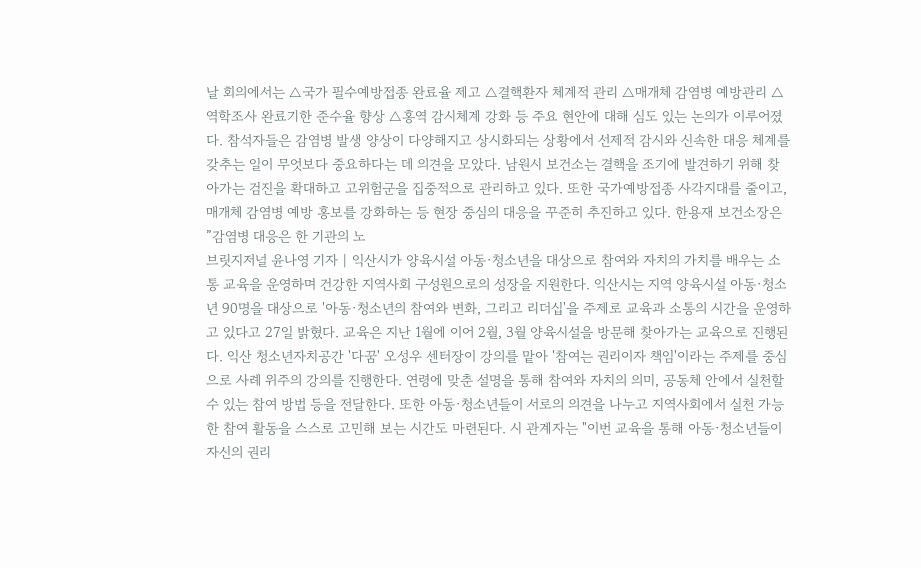날 회의에서는 △국가 필수예방접종 완료율 제고 △결핵환자 체계적 관리 △매개체 감염병 예방관리 △역학조사 완료기한 준수율 향상 △홍역 감시체계 강화 등 주요 현안에 대해 심도 있는 논의가 이루어졌다. 참석자들은 감염병 발생 양상이 다양해지고 상시화되는 상황에서 선제적 감시와 신속한 대응 체계를 갖추는 일이 무엇보다 중요하다는 데 의견을 모았다. 남원시 보건소는 결핵을 조기에 발견하기 위해 찾아가는 검진을 확대하고 고위험군을 집중적으로 관리하고 있다. 또한 국가예방접종 사각지대를 줄이고, 매개체 감염병 예방 홍보를 강화하는 등 현장 중심의 대응을 꾸준히 추진하고 있다. 한용재 보건소장은 ”감염병 대응은 한 기관의 노
브릿지저널 윤나영 기자 | 익산시가 양육시설 아동·청소년을 대상으로 참여와 자치의 가치를 배우는 소통 교육을 운영하며 건강한 지역사회 구성원으로의 성장을 지원한다. 익산시는 지역 양육시설 아동·청소년 90명을 대상으로 '아동·청소년의 참여와 변화, 그리고 리더십'을 주제로 교육과 소통의 시간을 운영하고 있다고 27일 밝혔다. 교육은 지난 1월에 이어 2월, 3월 양육시설을 방문해 찾아가는 교육으로 진행된다. 익산 청소년자치공간 '다꿈' 오성우 센터장이 강의를 맡아 '참여는 권리이자 책임'이라는 주제를 중심으로 사례 위주의 강의를 진행한다. 연령에 맞춘 설명을 통해 참여와 자치의 의미, 공동체 안에서 실천할 수 있는 참여 방법 등을 전달한다. 또한 아동·청소년들이 서로의 의견을 나누고 지역사회에서 실천 가능한 참여 활동을 스스로 고민해 보는 시간도 마련된다. 시 관계자는 "이번 교육을 통해 아동·청소년들이 자신의 권리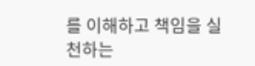를 이해하고 책임을 실천하는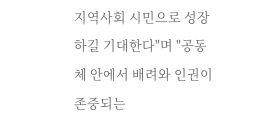지역사회 시민으로 성장하길 기대한다"며 "공동체 안에서 배려와 인권이 존중되는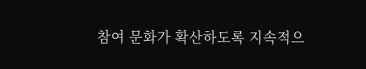참여 문화가 확산하도록 지속적으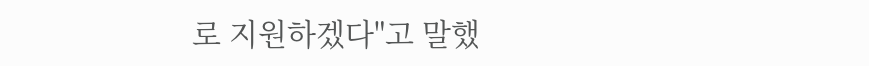로 지원하겠다"고 말했